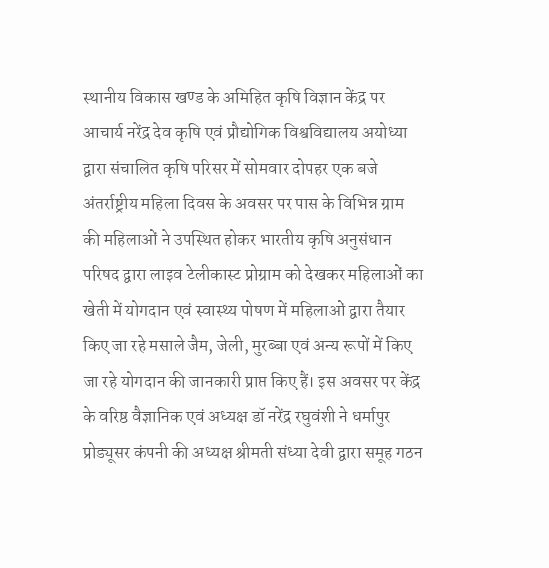स्थानीय विकास खण्ड के अमिहित कृषि विज्ञान केंद्र पर आचार्य नरेंद्र देव कृषि एवं प्रौद्योगिक विश्वविद्यालय अयोध्या द्वारा संचालित कृषि परिसर में सोमवार दोपहर एक बजे अंतर्राष्ट्रीय महिला दिवस के अवसर पर पास के विभिन्न ग्राम की महिलाओं ने उपस्थित होकर भारतीय कृषि अनुसंधान परिषद द्वारा लाइव टेलीकास्ट प्रोग्राम को देखकर महिलाओं का खेती में योगदान एवं स्वास्थ्य पोषण में महिलाओं द्वारा तैयार किए जा रहे मसाले जैम, जेली, मुरब्बा एवं अन्य रूपों में किए जा रहे योगदान की जानकारी प्राप्त किए हैं। इस अवसर पर केंद्र के वरिष्ठ वैज्ञानिक एवं अध्यक्ष डॉ नरेंद्र रघुवंशी ने धर्मापुर प्रोड्यूसर कंपनी की अध्यक्ष श्रीमती संध्या देवी द्वारा समूह गठन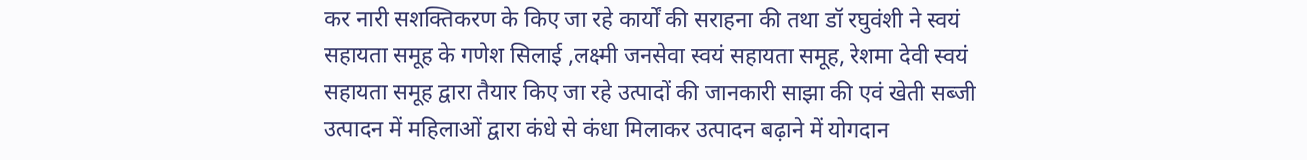कर नारी सशक्तिकरण के किए जा रहे कार्यों की सराहना की तथा डॉ रघुवंशी ने स्वयं सहायता समूह के गणेश सिलाई ,लक्ष्मी जनसेवा स्वयं सहायता समूह, रेशमा देवी स्वयं सहायता समूह द्वारा तैयार किए जा रहे उत्पादों की जानकारी साझा की एवं खेती सब्जी उत्पादन में महिलाओं द्वारा कंधे से कंधा मिलाकर उत्पादन बढ़ाने में योगदान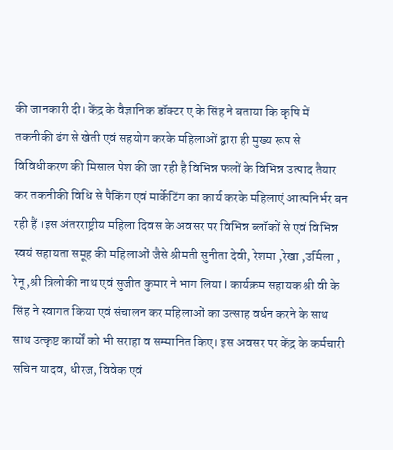की जानकारी दी। केंद्र के वैज्ञानिक डॉक्टर ए के सिंह ने बताया कि कृषि में तकनीकी ढंग से खेती एवं सहयोग करके महिलाओं द्वारा ही मुख्य रूप से विविधीकरण की मिसाल पेश की जा रही है विभिन्न फलों के विभिन्न उत्पाद तैयार कर तकनीकी विधि से पैकिंग एवं मार्केटिंग का कार्य करके महिलाएं आत्मनिर्भर बन रही हैं ।इस अंतरराष्ट्रीय महिला दिवस के अवसर पर विभिन्न ब्लॉकों से एवं विभिन्न स्वयं सहायता समूह की महिलाओं जैसे श्रीमती सुनीता देवी, रेशमा ,रेखा ,उर्मिला , रेनू ,श्री त्रिलोकी नाथ एवं सुजीत कुमार ने भाग लिया l कार्यक्रम सहायक श्री वी के सिंह ने स्वागत किया एवं संचालन कर महिलाओं का उत्साह वर्धन करने के साथ साथ उत्कृष्ट कार्यों को भी सराहा व सम्मानित किए। इस अवसर पर केंद्र के कर्मचारी सचिन यादव, धीरज, विवेक एवं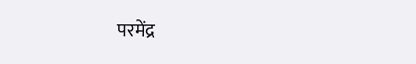परमेंद्र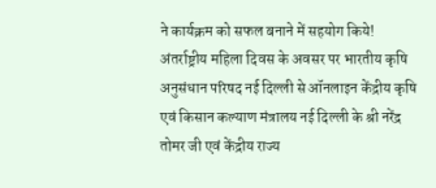ने कार्यक्रम को सफल बनाने में सहयोग किये! अंतर्राष्ट्रीय महिला दिवस के अवसर पर भारतीय कृषि अनुसंधान परिषद नई दिल्ली से ऑनलाइन केंद्रीय कृषि एवं किसान कल्याण मंत्रालय नई दिल्ली के श्री नरेंद्र तोमर जी एवं केंद्रीय राज्य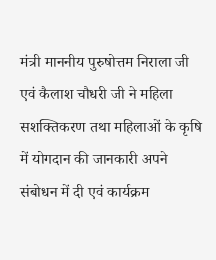मंत्री माननीय पुरुषोत्तम निराला जी एवं कैलाश चौधरी जी ने महिला सशक्तिकरण तथा महिलाओं के कृषि में योगदान की जानकारी अपने संबोधन में दी एवं कार्यक्रम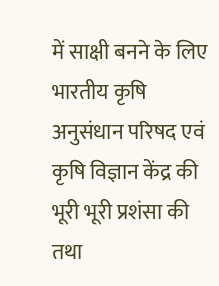में साक्षी बनने के लिए भारतीय कृषि अनुसंधान परिषद एवं कृषि विज्ञान केंद्र की भूरी भूरी प्रशंसा की तथा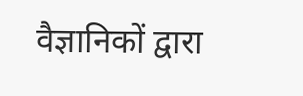वैज्ञानिकों द्वारा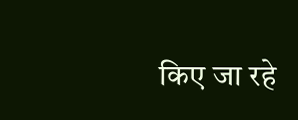किए जा रहे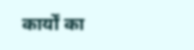कार्यों का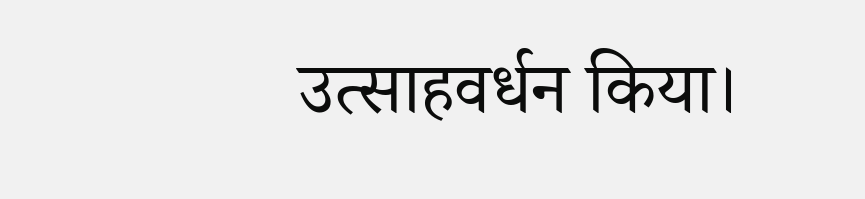उत्साहवर्धन किया।